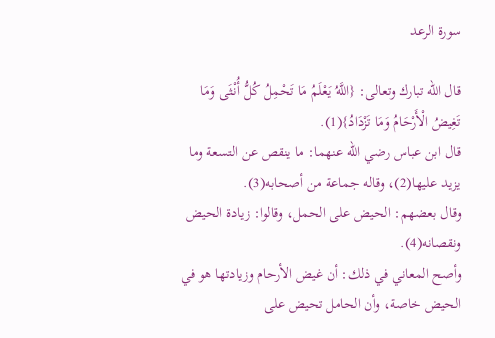سورة الرعد

قال الله تبارك وتعالى: {اللَّهُ يَعْلَمُ مَا تَحْمِلُ كُلُّ أُنْثَى وَمَا تَغِيضُ الْأَرْحَامُ وَمَا تَزْدَادُ}(1).
قال ابن عباس رضي الله عنهما: ما ينقص عن التسعة وما يزيد عليها(2)، وقاله جماعة من أصحابه(3).
وقال بعضهم: الحيض على الحمل، وقالوا: زيادة الحيض ونقصانه(4).
وأصح المعاني في ذلك: أن غيض الأرحام وزيادتها هو في الحيض خاصة، وأن الحامل تحيض على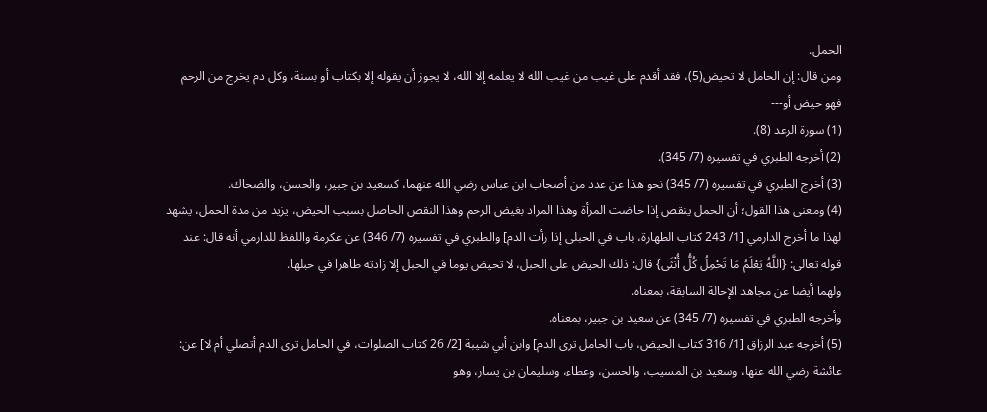الحمل.
ومن قال: إن الحامل لا تحيض(5)، فقد أقدم على غيب من غيب الله لا يعلمه إلا الله، لا يجوز أن يقوله إلا بكتاب أو بسنة، وكل دم يخرج من الرحم فهو حيض أو---
(1) سورة الرعد (8).
(2) أخرجه الطبري في تفسيره (7/ 345).
(3) أخرج الطبري في تفسيره (7/ 345) نحو هذا عن عدد من أصحاب ابن عباس رضي الله عنهما، كسعيد بن جبير، والحسن، والضحاك.
(4) ومعنى هذا القول؛ أن الحمل ينقص إذا حاضت المرأة وهذا المراد بغيض الرحم وهذا النقص الحاصل بسبب الحيض، يزيد من مدة الحمل، يشهد لهذا ما أخرج الدارمي [1/ 243 كتاب الطهارة، باب في الحبلى إذا رأت الدم] والطبري في تفسيره (7/ 346) عن عكرمة واللفظ للدارمي أنه قال: عند قوله تعالى: {اللَّهُ يَعْلَمُ مَا تَحْمِلُ كُلُّ أُنْثَى} قال: ذلك الحيض على الحبل، لا تحيض يوما في الحبل إلا زادته طاهرا في حبلها.
ولهما أيضا عن مجاهد الإحالة السابقة، بمعناه.
وأخرجه الطبري في تفسيره (7/ 345) عن سعيد بن جبير، بمعناه.
(5) أخرجه عبد الرزاق [1/ 316 كتاب الحيض، باب الحامل ترى الدم] وابن أبي شيبة [2/ 26 كتاب الصلوات، في الحامل ترى الدم أتصلي أم لا] عن: عائشة رضي الله عنها، وسعيد بن المسيب، والحسن، وعطاء، وسليمان بن يسار، وهو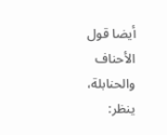أيضا قول الأحناف والحنابلة، ينظر: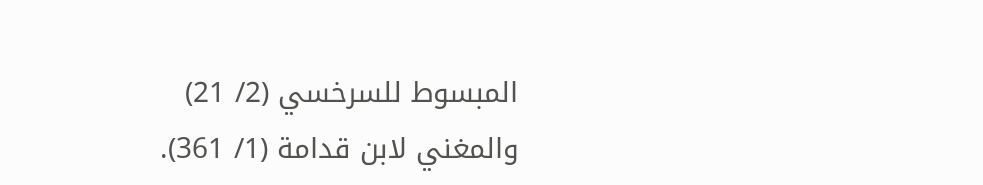المبسوط للسرخسي (2/ 21) والمغني لابن قدامة (1/ 361).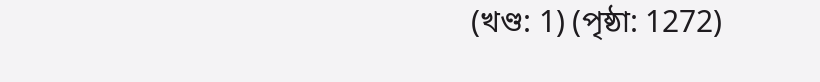(খণ্ড: 1) (পৃষ্ঠা: 1272)